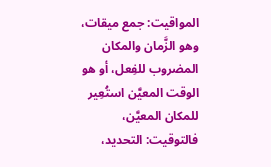المواقيت: جمع ميقات، وهو الزَّمان والمكان المضروب للفِعل، أو هو الوقت المعيَّن استُعِير للمكان المعيَّن، فالتوقيت: التحديد،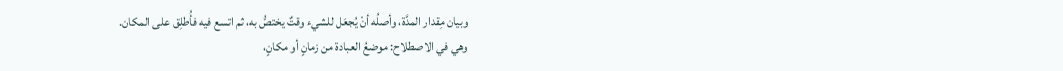وبيان مِقدار المدَّة، وأصلُه أنْ يُجعَل للشيء وقتٌ يختصُّ به، ثم اتسع فيه فأُطلِق على المكان.
وهي في الاصطلاح: موضعُ العبادة من زمانٍ أو مكانٍ،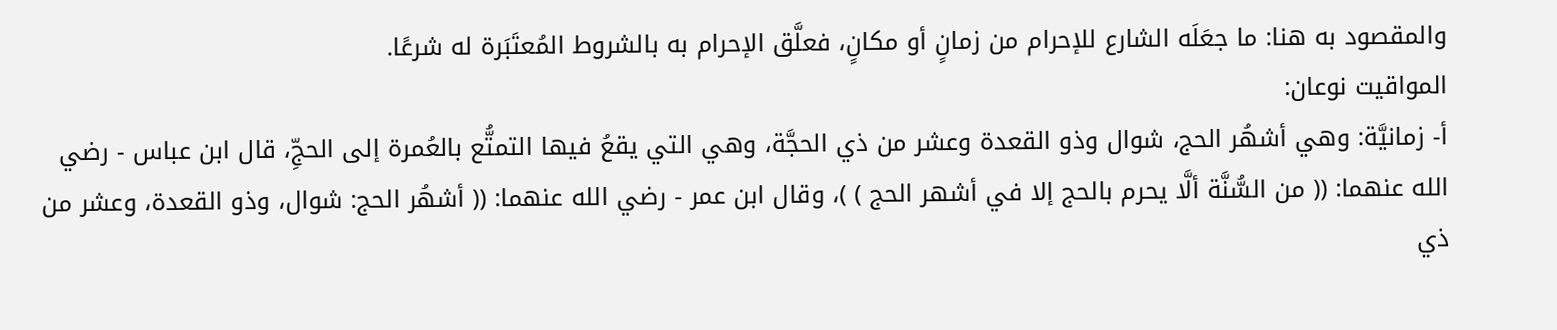والمقصود به هنا: ما جعَلَه الشارع للإحرام من زمانٍ أو مكانٍ، فعلَّق الإحرام به بالشروط المُعتَبَرة له شرعًا.
المواقيت نوعان:
أ- زمانيَّة: وهي أشهُر الحج، شوال وذو القعدة وعشر من ذي الحجَّة، وهي التي يقعُ فيها التمتُّع بالعُمرة إلى الحجِّ، قال ابن عباس - رضي الله عنهما: (( من السُّنَّة ألَّا يحرم بالحج إلا في أشهر الحج ) )، وقال ابن عمر - رضي الله عنهما: (( أشهُر الحج: شوال، وذو القعدة، وعشر من ذي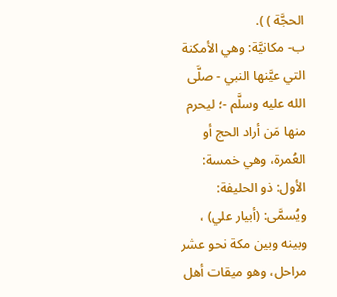الحجَّة ) ).
ب- مكانيَّة: وهي الأمكنة التي عيَّنها النبي - صلَّى الله عليه وسلَّم -؛ ليحرم منها مَن أراد الحج أو العُمرة، وهي خمسة:
الأول: ذو الحليفة: ويُسمَّى: (أبيار علي) ، وبينه وبين مكة نحو عشر مراحل، وهو ميقات أهل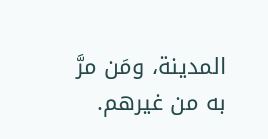المدينة، ومَن مرَّ به من غيرهم.